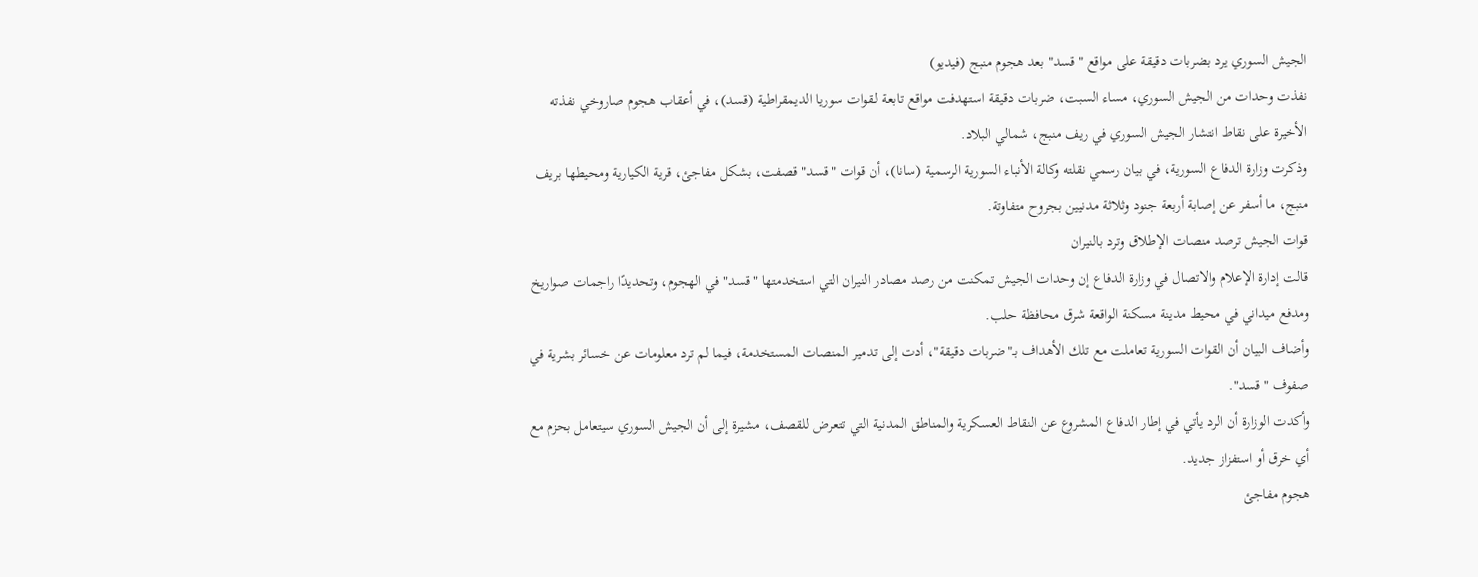الجيش السوري يرد بضربات دقيقة على مواقع "قسد" بعد هجوم منبج (فيديو)
نفذت وحدات من الجيش السوري، مساء السبت، ضربات دقيقة استهدفت مواقع تابعة لـقوات سوريا الديمقراطية (قسد)، في أعقاب هجوم صاروخي نفذته الأخيرة على نقاط انتشار الجيش السوري في ريف منبج، شمالي البلاد.
وذكرت وزارة الدفاع السورية، في بيان رسمي نقلته وكالة الأنباء السورية الرسمية (سانا)، أن قوات "قسد" قصفت، بشكل مفاجئ، قرية الكيارية ومحيطها بريف منبج، ما أسفر عن إصابة أربعة جنود وثلاثة مدنيين بجروح متفاوتة.
قوات الجيش ترصد منصات الإطلاق وترد بالنيران
قالت إدارة الإعلام والاتصال في وزارة الدفاع إن وحدات الجيش تمكنت من رصد مصادر النيران التي استخدمتها "قسد" في الهجوم، وتحديدًا راجمات صواريخ ومدفع ميداني في محيط مدينة مسكنة الواقعة شرق محافظة حلب.
وأضاف البيان أن القوات السورية تعاملت مع تلك الأهداف بـ"ضربات دقيقة"، أدت إلى تدمير المنصات المستخدمة، فيما لم ترد معلومات عن خسائر بشرية في صفوف "قسد".
وأكدت الوزارة أن الرد يأتي في إطار الدفاع المشروع عن النقاط العسكرية والمناطق المدنية التي تتعرض للقصف، مشيرة إلى أن الجيش السوري سيتعامل بحزم مع أي خرق أو استفزاز جديد.
هجوم مفاجئ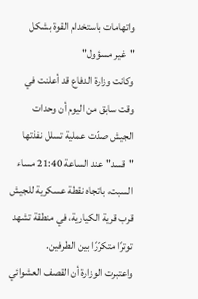واتهامات باستخدام القوة بشكل "غير مسؤول"
وكانت وزارة الدفاع قد أعلنت في وقت سابق من اليوم أن وحدات الجيش صدّت عملية تسلل نفذتها "قسد" عند الساعة 21:40 مساء السبت، باتجاه نقطة عسكرية للجيش قرب قرية الكيارية، في منطقة تشهد توترًا متكرّرًا بين الطرفين.
واعتبرت الوزارة أن القصف العشوائي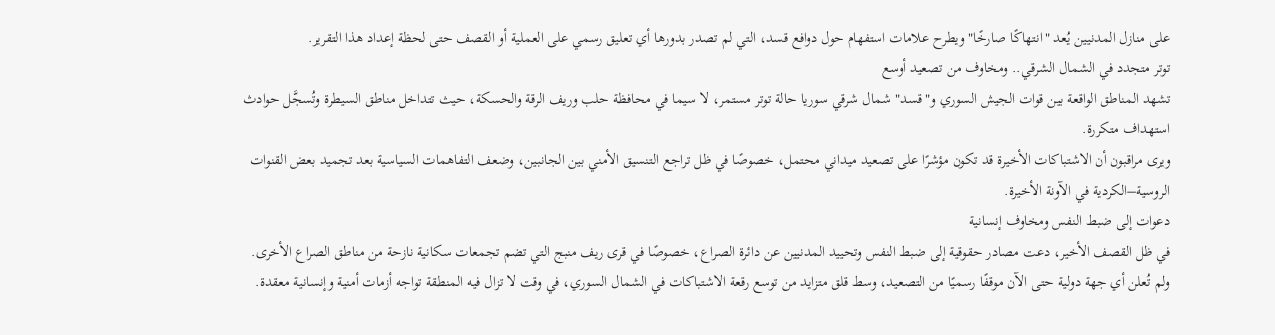على منازل المدنيين يُعد "انتهاكًا صارخًا" ويطرح علامات استفهام حول دوافع قسد، التي لم تصدر بدورها أي تعليق رسمي على العملية أو القصف حتى لحظة إعداد هذا التقرير.
توتر متجدد في الشمال الشرقي.. ومخاوف من تصعيد أوسع
تشهد المناطق الواقعة بين قوات الجيش السوري و"قسد" شمال شرقي سوريا حالة توتر مستمر، لا سيما في محافظة حلب وريف الرقة والحسكة، حيث تتداخل مناطق السيطرة وتُسجَّل حوادث استهداف متكررة.
ويرى مراقبون أن الاشتباكات الأخيرة قد تكون مؤشرًا على تصعيد ميداني محتمل، خصوصًا في ظل تراجع التنسيق الأمني بين الجانبين، وضعف التفاهمات السياسية بعد تجميد بعض القنوات الروسية–الكردية في الآونة الأخيرة.
دعوات إلى ضبط النفس ومخاوف إنسانية
في ظل القصف الأخير، دعت مصادر حقوقية إلى ضبط النفس وتحييد المدنيين عن دائرة الصراع، خصوصًا في قرى ريف منبج التي تضم تجمعات سكانية نازحة من مناطق الصراع الأخرى.
ولم تُعلن أي جهة دولية حتى الآن موقفًا رسميًا من التصعيد، وسط قلق متزايد من توسع رقعة الاشتباكات في الشمال السوري، في وقت لا تزال فيه المنطقة تواجه أزمات أمنية وإنسانية معقدة.